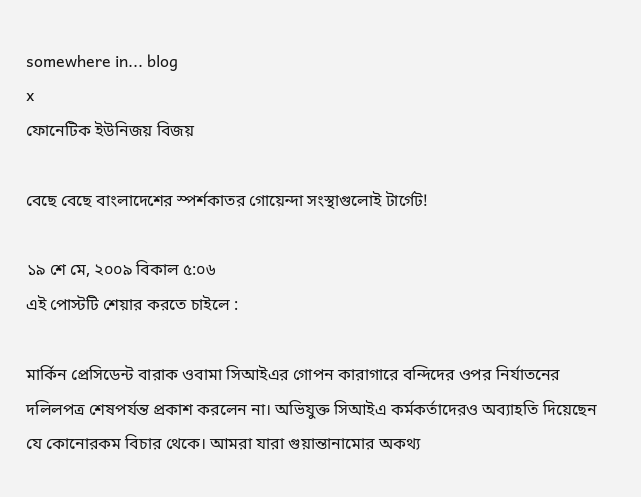somewhere in... blog
x
ফোনেটিক ইউনিজয় বিজয়

বেছে বেছে বাংলাদেশের স্পর্শকাতর গোয়েন্দা সংস্থাগুলোই টার্গেট!

১৯ শে মে, ২০০৯ বিকাল ৫:০৬
এই পোস্টটি শেয়ার করতে চাইলে :

মার্কিন প্রেসিডেন্ট বারাক ওবামা সিআইএর গোপন কারাগারে বন্দিদের ওপর নির্যাতনের দলিলপত্র শেষপর্যন্ত প্রকাশ করলেন না। অভিযুক্ত সিআইএ কর্মকর্তাদেরও অব্যাহতি দিয়েছেন যে কোনোরকম বিচার থেকে। আমরা যারা গুয়ান্তানামোর অকথ্য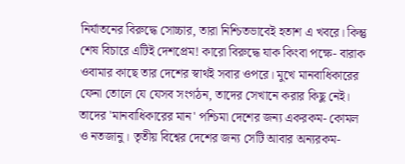নির্যাতনের বিরুদ্ধে সোচ্চার, তারা নিশ্চিতভাবেই হতাশ এ খবরে। কিন্তু শেষ বিচারে এটিই দেশপ্রেম! কারো বিরুদ্ধে যাক কিংবা পক্ষে- বারাক ওবামার কাছে তার দেশের স্বার্থই সবার ওপরে। মুখে মানবাধিকারের ফেনা তোলে যে যেসব সংগঠন, তাদের সেখানে করার কিছু নেই। তাদের 'মানবাধিকারের মান' পশ্চিমা দেশের জন্য একরকম- কোমল ও নতজানু। তৃতীয় বিশ্বের দেশের জন্য সেটি আবার অন্যরকম-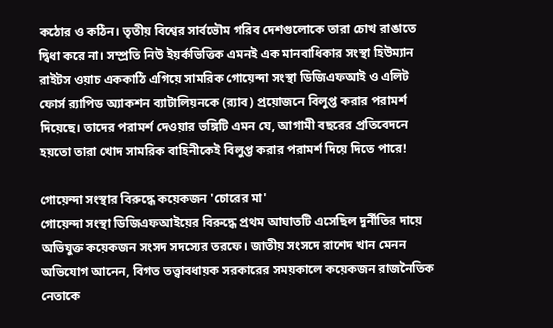কঠোর ও কঠিন। তৃতীয় বিশ্বের সার্বভৌম গরিব দেশগুলোকে তারা চোখ রাঙাতে দ্বিধা করে না। সম্প্রতি নিউ ইয়র্কভিত্তিক এমনই এক মানবাধিকার সংস্থা হিউম্যান রাইটস ওয়াচ এককাঠি এগিয়ে সামরিক গোয়েন্দা সংস্থা ডিজিএফআই ও এলিট ফোর্স র‌্যাপিড অ্যাকশন ব্যাটালিয়নকে (র‌্যাব) প্রয়োজনে বিলুপ্ত করার পরামর্শ দিয়েছে। তাদের পরামর্শ দেওয়ার ভঙ্গিটি এমন যে, আগামী বছরের প্রতিবেদনে হয়তো তারা খোদ সামরিক বাহিনীকেই বিলুপ্ত করার পরামর্শ দিয়ে দিতে পারে!

গোয়েন্দা সংস্থার বিরুদ্ধে কয়েকজন 'চোরের মা'
গোয়েন্দা সংস্থা ডিজিএফআইয়ের বিরুদ্ধে প্রথম আঘাতটি এসেছিল দুর্নীতির দায়ে অভিযুক্ত কয়েকজন সংসদ সদস্যের তরফে। জাতীয় সংসদে রাশেদ খান মেনন অভিযোগ আনেন, বিগত তত্ত্বাবধায়ক সরকারের সময়কালে কয়েকজন রাজনৈতিক নেতাকে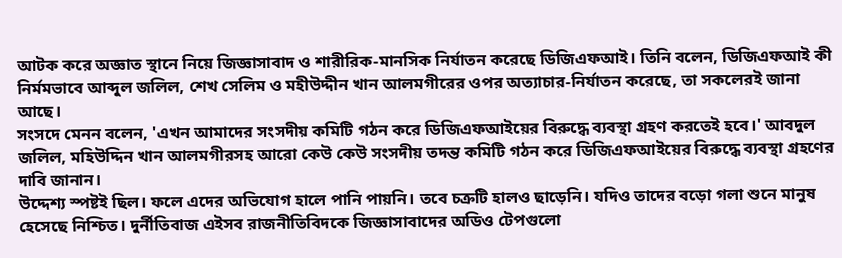আটক করে অজ্ঞাত স্থানে নিয়ে জিজ্ঞাসাবাদ ও শারীরিক-মানসিক নির্যাতন করেছে ডিজিএফআই। তিনি বলেন, ডিজিএফআই কী নির্মমভাবে আব্দুল জলিল, শেখ সেলিম ও মহীউদ্দীন খান আলমগীরের ওপর অত্যাচার-নির্যাতন করেছে, তা সকলেরই জানা আছে।
সংসদে মেনন বলেন, 'এখন আমাদের সংসদীয় কমিটি গঠন করে ডিজিএফআইয়ের বিরুদ্ধে ব্যবস্থা গ্রহণ করতেই হবে।' আবদুল জলিল, মহিউদ্দিন খান আলমগীরসহ আরো কেউ কেউ সংসদীয় তদন্ত কমিটি গঠন করে ডিজিএফআইয়ের বিরুদ্ধে ব্যবস্থা গ্রহণের দাবি জানান।
উদ্দেশ্য স্পষ্টই ছিল। ফলে এদের অভিযোগ হালে পানি পায়নি। তবে চক্রটি হালও ছাড়েনি। যদিও তাদের বড়ো গলা শুনে মানুষ হেসেছে নিশ্চিত। দুর্নীতিবাজ এইসব রাজনীতিবিদকে জিজ্ঞাসাবাদের অডিও টেপগুলো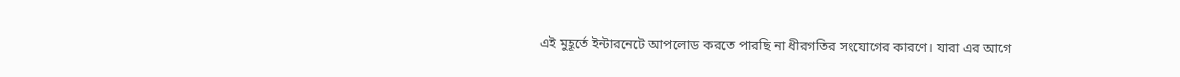এই মুহূর্তে ইন্টারনেটে আপলোড করতে পারছি না ধীরগতির সংযোগের কারণে। যারা এর আগে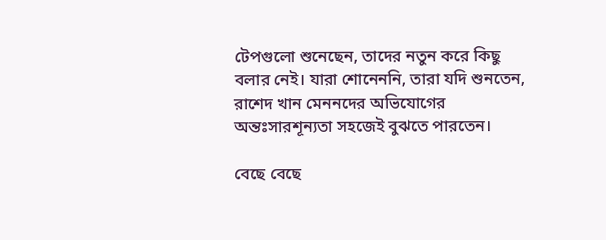টেপগুলো শুনেছেন, তাদের নতুন করে কিছু বলার নেই। যারা শোনেননি, তারা যদি শুনতেন, রাশেদ খান মেননদের অভিযোগের অন্তঃসারশূন্যতা সহজেই বুঝতে পারতেন।

বেছে বেছে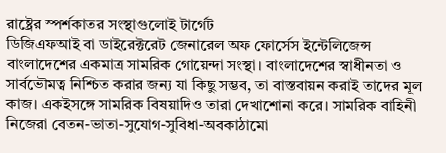রাষ্ট্রের স্পর্শকাতর সংস্থাগুলোই টার্গেট
ডিজিএফআই বা ডাইরেক্টরেট জেনারেল অফ ফোর্সেস ইন্টেলিজেন্স বাংলাদেশের একমাত্র সামরিক গোয়েন্দা সংস্থা। বাংলাদেশের স্বাধীনতা ও সার্বভৌমত্ব নিশ্চিত করার জন্য যা কিছু সম্ভব, তা বাস্তবায়ন করাই তাদের মূল কাজ। একইসঙ্গে সামরিক বিষয়াদিও তারা দেখাশোনা করে। সামরিক বাহিনী নিজেরা বেতন-ভাতা-সুযোগ-সুবিধা-অবকাঠামো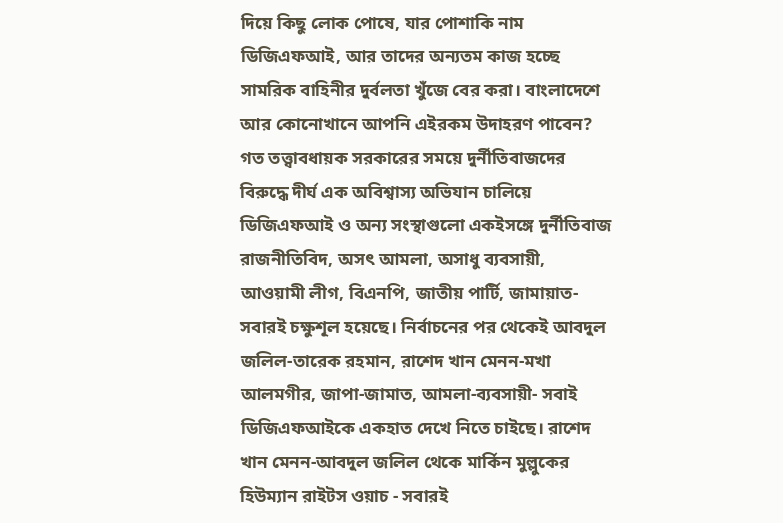দিয়ে কিছু লোক পোষে, যার পোশাকি নাম ডিজিএফআই, আর তাদের অন্যতম কাজ হচ্ছে সামরিক বাহিনীর দুর্বলতা খুঁজে বের করা। বাংলাদেশে আর কোনোখানে আপনি এইরকম উদাহরণ পাবেন?
গত তত্ত্বাবধায়ক সরকারের সময়ে দুর্নীতিবাজদের বিরুদ্ধে দীর্ঘ এক অবিশ্বাস্য অভিযান চালিয়ে ডিজিএফআই ও অন্য সংস্থাগুলো একইসঙ্গে দুর্নীতিবাজ রাজনীতিবিদ, অসৎ আমলা, অসাধু ব্যবসায়ী, আওয়ামী লীগ, বিএনপি, জাতীয় পার্টি, জামায়াত- সবারই চক্ষুশূল হয়েছে। নির্বাচনের পর থেকেই আবদুল জলিল-তারেক রহমান, রাশেদ খান মেনন-মখা আলমগীর, জাপা-জামাত, আমলা-ব্যবসায়ী- সবাই ডিজিএফআইকে একহাত দেখে নিতে চাইছে। রাশেদ খান মেনন-আবদুল জলিল থেকে মার্কিন মুল্লুকের হিউম্যান রাইটস ওয়াচ - সবারই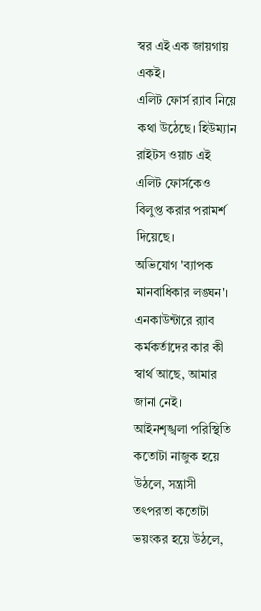স্বর এই এক জায়গায় একই।
এলিট ফোর্স র‌্যাব নিয়ে কথা উঠেছে। হিউম্যান রাইটস ওয়াচ এই এলিট ফোর্সকেও বিলুপ্ত করার পরামর্শ দিয়েছে। অভিযোগ ‌'ব্যাপক মানবাধিকার লঙ্ঘন'। এনকাউন্টারে র‌্যাব কর্মকর্তাদের কার কী স্বার্থ আছে, আমার জানা নেই। আইনশৃঙ্খলা পরিস্থিতি কতোটা নাজুক হয়ে উঠলে, সন্ত্রাসী তৎপরতা কতোটা ভয়ংকর হয়ে উঠলে,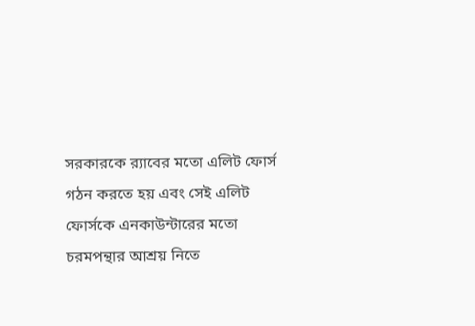সরকারকে র‌্যাবের মতো এলিট ফোর্স গঠন করতে হয় এবং সেই এলিট ফোর্সকে এনকাউন্টারের মতো চরমপন্থার আশ্রয় নিতে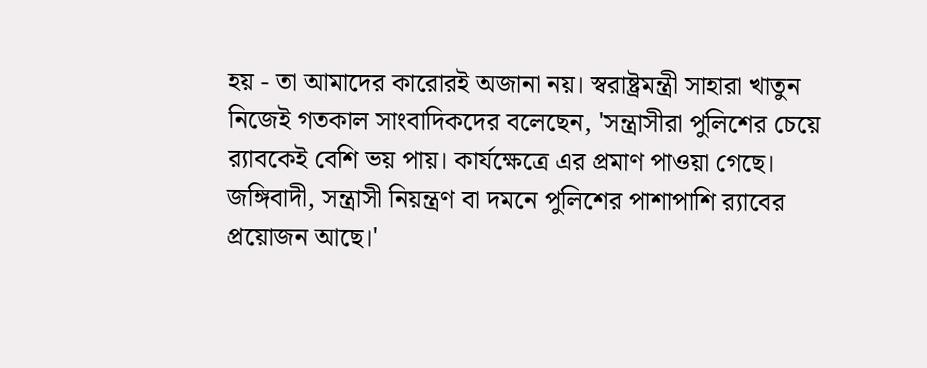হয় - তা আমাদের কারোরই অজানা নয়। স্বরাষ্ট্রমন্ত্রী সাহারা খাতুন নিজেই গতকাল সাংবাদিকদের বলেছেন, 'সন্ত্রাসীরা পুলিশের চেয়ে র‌্যাবকেই বেশি ভয় পায়। কার্যক্ষেত্রে এর প্রমাণ পাওয়া গেছে। জঙ্গিবাদী, সন্ত্রাসী নিয়ন্ত্রণ বা দমনে পুলিশের পাশাপাশি র‌্যাবের প্রয়োজন আছে।'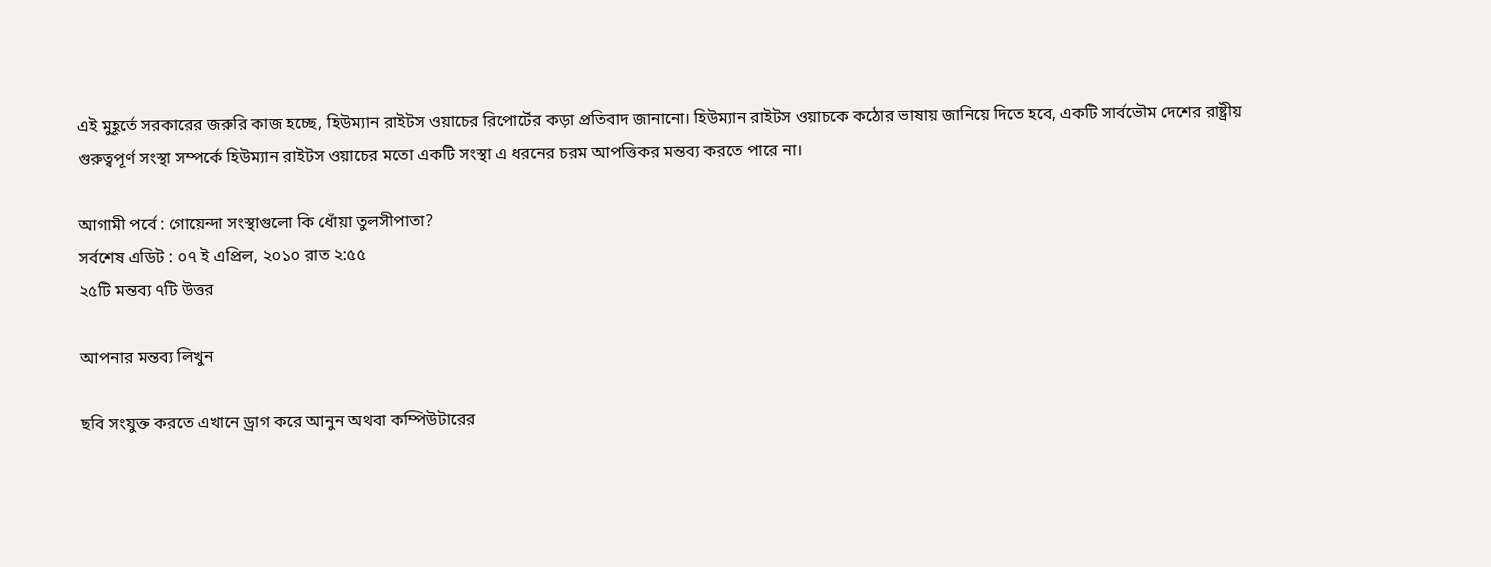এই মুহূর্তে সরকারের জরুরি কাজ হচ্ছে, হিউম্যান রাইটস ওয়াচের রিপোর্টের কড়া প্রতিবাদ জানানো। হিউম্যান রাইটস ওয়াচকে কঠোর ভাষায় জানিয়ে দিতে হবে, একটি সার্বভৌম দেশের রাষ্ট্রীয় গুরুত্বপূর্ণ সংস্থা সম্পর্কে হিউম্যান রাইটস ওয়াচের মতো একটি সংস্থা এ ধরনের চরম আপত্তিকর মন্তব্য করতে পারে না।

আগামী পর্বে : গোয়েন্দা সংস্থাগুলো কি ধোঁয়া তুলসীপাতা?
সর্বশেষ এডিট : ০৭ ই এপ্রিল, ২০১০ রাত ২:৫৫
২৫টি মন্তব্য ৭টি উত্তর

আপনার মন্তব্য লিখুন

ছবি সংযুক্ত করতে এখানে ড্রাগ করে আনুন অথবা কম্পিউটারের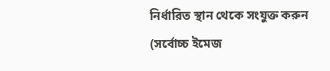নির্ধারিত স্থান থেকে সংযুক্ত করুন (সর্বোচ্চ ইমেজ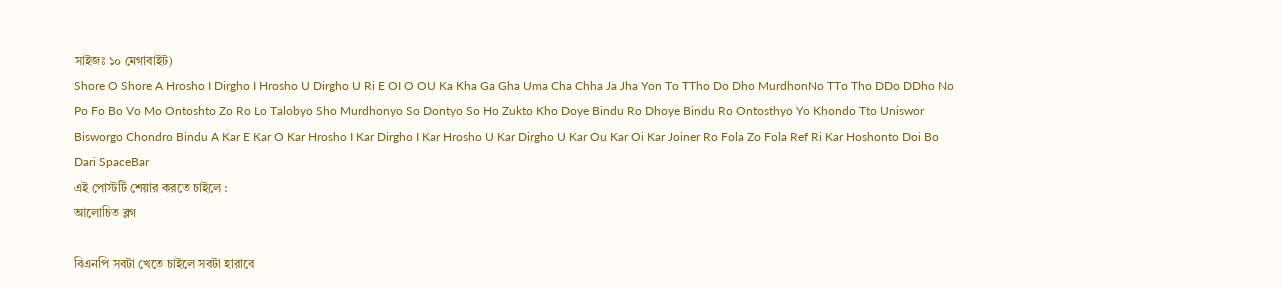সাইজঃ ১০ মেগাবাইট)
Shore O Shore A Hrosho I Dirgho I Hrosho U Dirgho U Ri E OI O OU Ka Kha Ga Gha Uma Cha Chha Ja Jha Yon To TTho Do Dho MurdhonNo TTo Tho DDo DDho No Po Fo Bo Vo Mo Ontoshto Zo Ro Lo Talobyo Sho Murdhonyo So Dontyo So Ho Zukto Kho Doye Bindu Ro Dhoye Bindu Ro Ontosthyo Yo Khondo Tto Uniswor Bisworgo Chondro Bindu A Kar E Kar O Kar Hrosho I Kar Dirgho I Kar Hrosho U Kar Dirgho U Kar Ou Kar Oi Kar Joiner Ro Fola Zo Fola Ref Ri Kar Hoshonto Doi Bo Dari SpaceBar
এই পোস্টটি শেয়ার করতে চাইলে :
আলোচিত ব্লগ

বিএনপি সবটা খেতে চাইলে সবটা হারাবে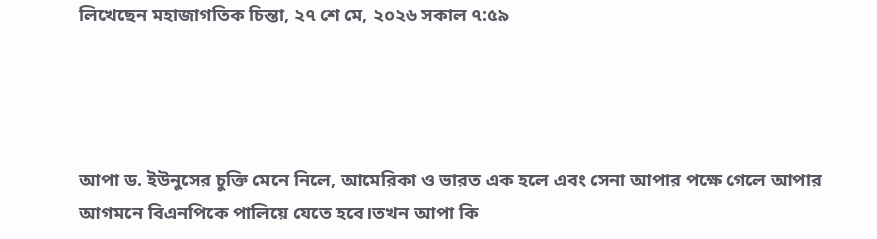লিখেছেন মহাজাগতিক চিন্তা, ২৭ শে মে, ২০২৬ সকাল ৭:৫৯




আপা ড. ইউনুসের চুক্তি মেনে নিলে, আমেরিকা ও ভারত এক হলে এবং সেনা আপার পক্ষে গেলে আপার আগমনে বিএনপিকে পালিয়ে যেতে হবে।তখন আপা কি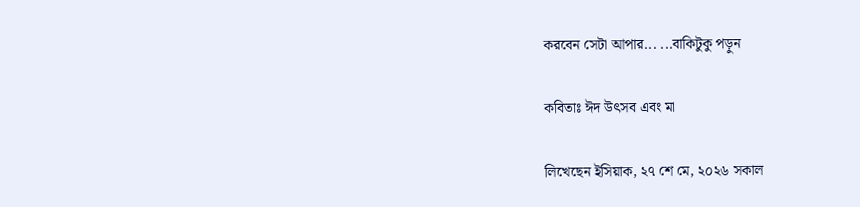করবেন সেটা আপার... ...বাকিটুকু পড়ুন

কবিতাঃ ঈদ উৎসব এবং মা

লিখেছেন ইসিয়াক, ২৭ শে মে, ২০২৬ সকাল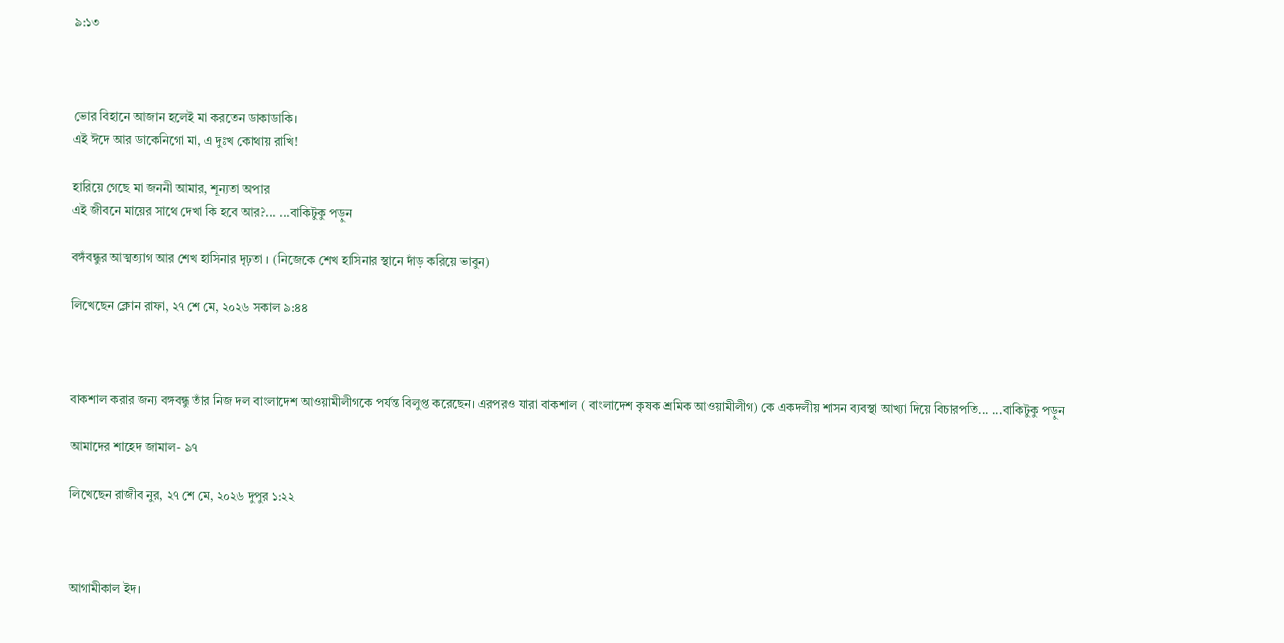৯:১৩



ভোর বিহানে আজান হলেই মা করতেন ডাকাডাকি।
এই ঈদে আর ডাকেনিগো মা, এ দুঃখ কোথায় রাখি!

হারিয়ে গেছে মা জননী আমার, শূন্যতা অপার
এই জীবনে মায়ের সাথে দেখা কি হবে আর?... ...বাকিটুকু পড়ুন

বঙ্গঁবন্ধুর আত্মত্যাগ আর শেখ হাসিনার দৃঢ়তা । (নিজেকে শেখ হাসিনার স্থানে দাঁড় করিয়ে ভাবুন)

লিখেছেন ক্লোন রাফা, ২৭ শে মে, ২০২৬ সকাল ৯:৪৪



বাকশাল করার জন্য বঙ্গবন্ধু তাঁর নিজ দল বাংলাদেশ আওয়ামীলীগকে পর্যন্ত বিলুপ্ত করেছেন। এরপরও যারা বাকশাল ( বাংলাদেশ কৃষক শ্রমিক আওয়ামীলীগ) কে একদলীয় শাসন ব্যবস্থা আখ্যা দিয়ে বিচারপতি... ...বাকিটুকু পড়ুন

আমাদের শাহেদ জামাল- ৯৭

লিখেছেন রাজীব নুর, ২৭ শে মে, ২০২৬ দুপুর ১:২২



আগামীকাল ইদ।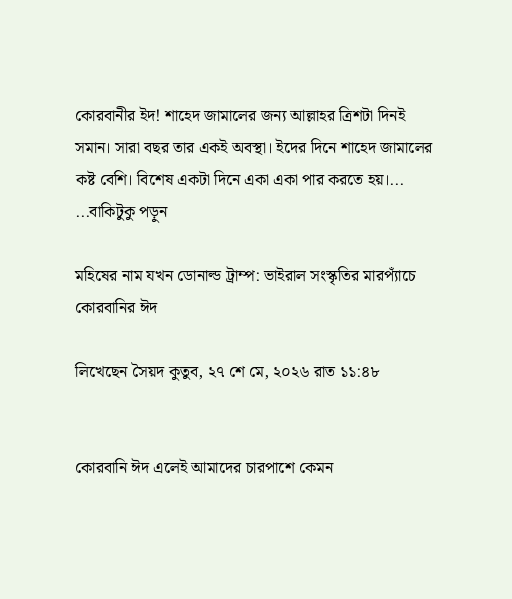কোরবানীর ইদ! শাহেদ জামালের জন্য আল্লাহর ত্রিশটা দিনই সমান। সারা বছর তার একই অবস্থা। ইদের দিনে শাহেদ জামালের কষ্ট বেশি। বিশেষ একটা দিনে একা একা পার করতে হয়।... ...বাকিটুকু পড়ুন

মহিষের নাম যখন ডোনাল্ড ট্রাম্প: ভাইরাল সংস্কৃতির মারপ্যাঁচে কোরবানির ঈদ

লিখেছেন সৈয়দ কুতুব, ২৭ শে মে, ২০২৬ রাত ১১:৪৮


কোরবানি ঈদ এলেই আমাদের চারপাশে কেমন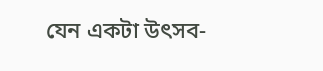যেন একটা উৎসব-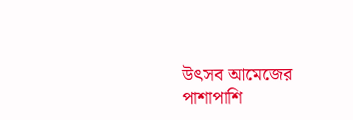উৎসব আমেজের পাশাপাশি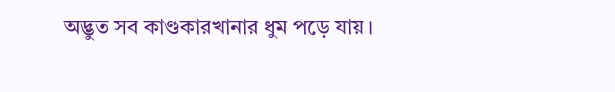অদ্ভুত সব কাণ্ডকারখানার ধুম পড়ে যায়।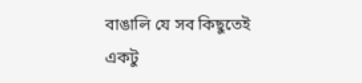বাঙালি যে সব কিছুতেই একটু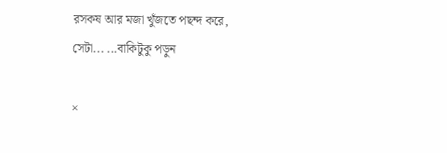রসকষ আর মজা খুঁজতে পছন্দ করে, সেটা... ...বাকিটুকু পড়ুন

×